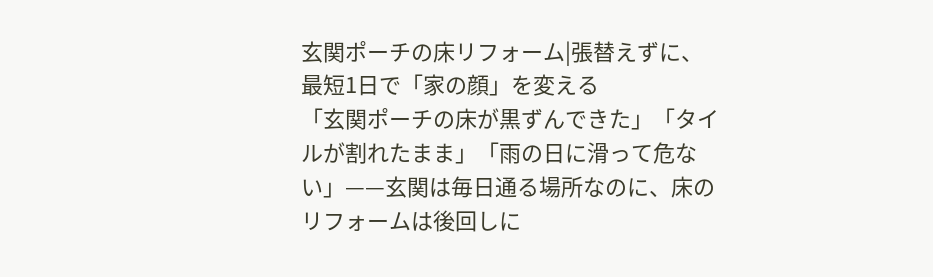玄関ポーチの床リフォーム|張替えずに、最短1日で「家の顔」を変える
「玄関ポーチの床が黒ずんできた」「タイルが割れたまま」「雨の日に滑って危ない」——玄関は毎日通る場所なのに、床のリフォームは後回しに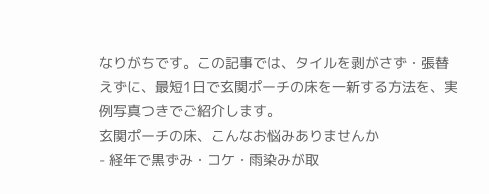なりがちです。この記事では、タイルを剥がさず・張替えずに、最短1日で玄関ポーチの床を一新する方法を、実例写真つきでご紹介します。
玄関ポーチの床、こんなお悩みありませんか
- 経年で黒ずみ・コケ・雨染みが取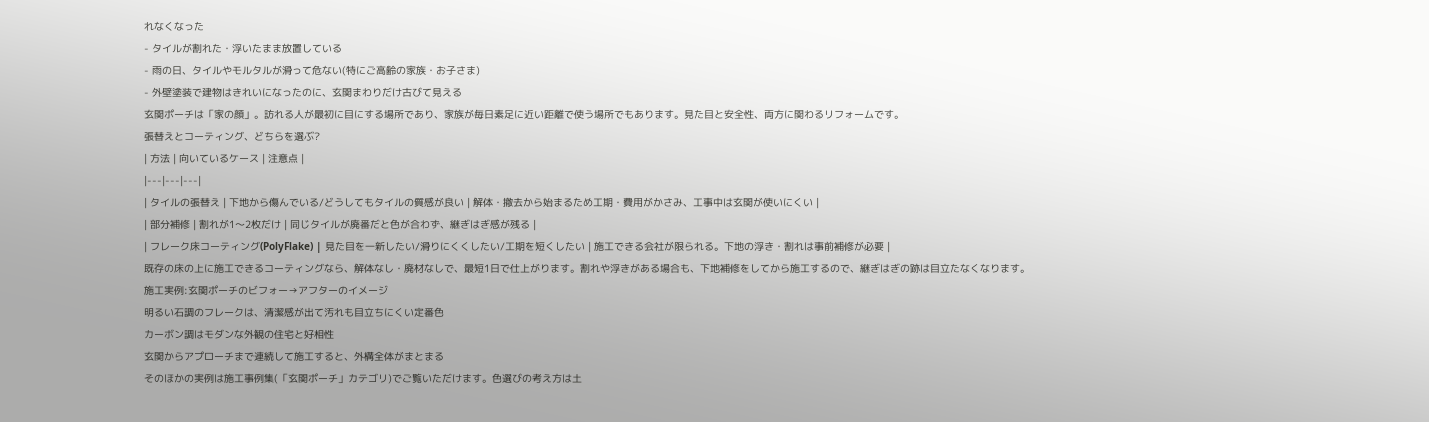れなくなった
- タイルが割れた・浮いたまま放置している
- 雨の日、タイルやモルタルが滑って危ない(特にご高齢の家族・お子さま)
- 外壁塗装で建物はきれいになったのに、玄関まわりだけ古びて見える
玄関ポーチは「家の顔」。訪れる人が最初に目にする場所であり、家族が毎日素足に近い距離で使う場所でもあります。見た目と安全性、両方に関わるリフォームです。
張替えとコーティング、どちらを選ぶ?
| 方法 | 向いているケース | 注意点 |
|---|---|---|
| タイルの張替え | 下地から傷んでいる/どうしてもタイルの質感が良い | 解体・撤去から始まるため工期・費用がかさみ、工事中は玄関が使いにくい |
| 部分補修 | 割れが1〜2枚だけ | 同じタイルが廃番だと色が合わず、継ぎはぎ感が残る |
| フレーク床コーティング(PolyFlake) | 見た目を一新したい/滑りにくくしたい/工期を短くしたい | 施工できる会社が限られる。下地の浮き・割れは事前補修が必要 |
既存の床の上に施工できるコーティングなら、解体なし・廃材なしで、最短1日で仕上がります。割れや浮きがある場合も、下地補修をしてから施工するので、継ぎはぎの跡は目立たなくなります。
施工実例:玄関ポーチのビフォー→アフターのイメージ
明るい石調のフレークは、清潔感が出て汚れも目立ちにくい定番色
カーボン調はモダンな外観の住宅と好相性
玄関からアプローチまで連続して施工すると、外構全体がまとまる
そのほかの実例は施工事例集(「玄関ポーチ」カテゴリ)でご覧いただけます。色選びの考え方は土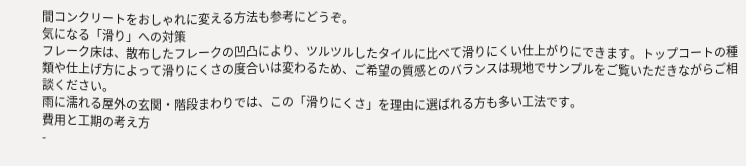間コンクリートをおしゃれに変える方法も参考にどうぞ。
気になる「滑り」への対策
フレーク床は、散布したフレークの凹凸により、ツルツルしたタイルに比べて滑りにくい仕上がりにできます。トップコートの種類や仕上げ方によって滑りにくさの度合いは変わるため、ご希望の質感とのバランスは現地でサンプルをご覧いただきながらご相談ください。
雨に濡れる屋外の玄関・階段まわりでは、この「滑りにくさ」を理由に選ばれる方も多い工法です。
費用と工期の考え方
-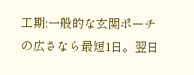工期:一般的な玄関ポーチの広さなら最短1日。翌日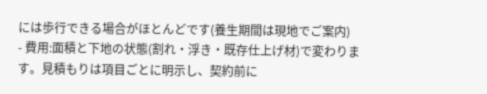には歩行できる場合がほとんどです(養生期間は現地でご案内)
- 費用:面積と下地の状態(割れ・浮き・既存仕上げ材)で変わります。見積もりは項目ごとに明示し、契約前に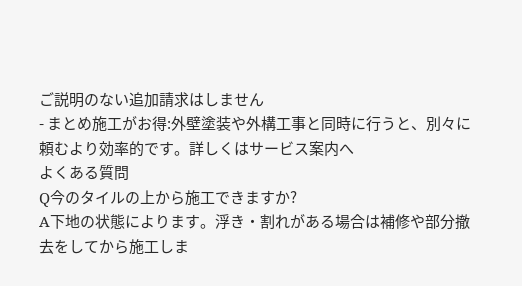ご説明のない追加請求はしません
- まとめ施工がお得:外壁塗装や外構工事と同時に行うと、別々に頼むより効率的です。詳しくはサービス案内へ
よくある質問
Q今のタイルの上から施工できますか?
A下地の状態によります。浮き・割れがある場合は補修や部分撤去をしてから施工しま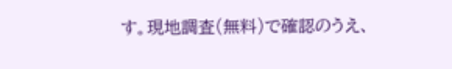す。現地調査(無料)で確認のうえ、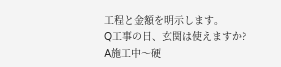工程と金額を明示します。
Q工事の日、玄関は使えますか?
A施工中〜硬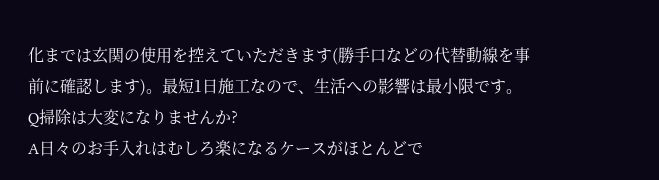化までは玄関の使用を控えていただきます(勝手口などの代替動線を事前に確認します)。最短1日施工なので、生活への影響は最小限です。
Q掃除は大変になりませんか?
A日々のお手入れはむしろ楽になるケースがほとんどで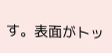す。表面がトッ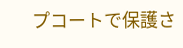プコートで保護さ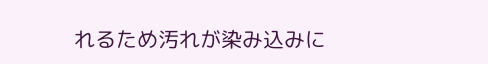れるため汚れが染み込みに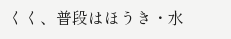くく、普段はほうき・水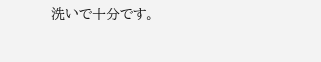洗いで十分です。